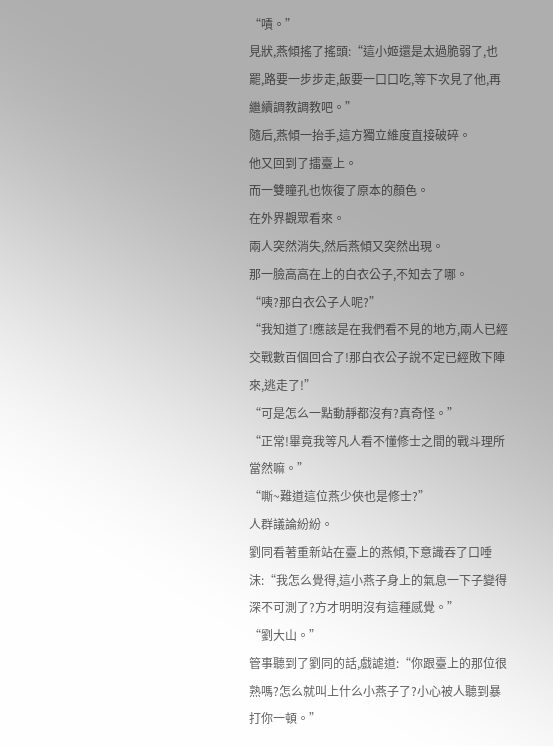“嘖。”
見狀,燕傾搖了搖頭:“這小姬還是太過脆弱了,也罷,路要一步步走,飯要一口口吃,等下次見了他,再繼續調教調教吧。”
隨后,燕傾一抬手,這方獨立維度直接破碎。
他又回到了擂臺上。
而一雙瞳孔也恢復了原本的顏色。
在外界觀眾看來。
兩人突然消失,然后燕傾又突然出現。
那一臉高高在上的白衣公子,不知去了哪。
“咦?那白衣公子人呢?”
“我知道了!應該是在我們看不見的地方,兩人已經交戰數百個回合了!那白衣公子說不定已經敗下陣來,逃走了!”
“可是怎么一點動靜都沒有?真奇怪。”
“正常!畢竟我等凡人看不懂修士之間的戰斗理所當然嘛。”
“嘶~難道這位燕少俠也是修士?”
人群議論紛紛。
劉同看著重新站在臺上的燕傾,下意識吞了口唾沫:“我怎么覺得,這小燕子身上的氣息一下子變得深不可測了?方才明明沒有這種感覺。”
“劉大山。”
管事聽到了劉同的話,戲謔道:“你跟臺上的那位很熟嗎?怎么就叫上什么小燕子了?小心被人聽到暴打你一頓。”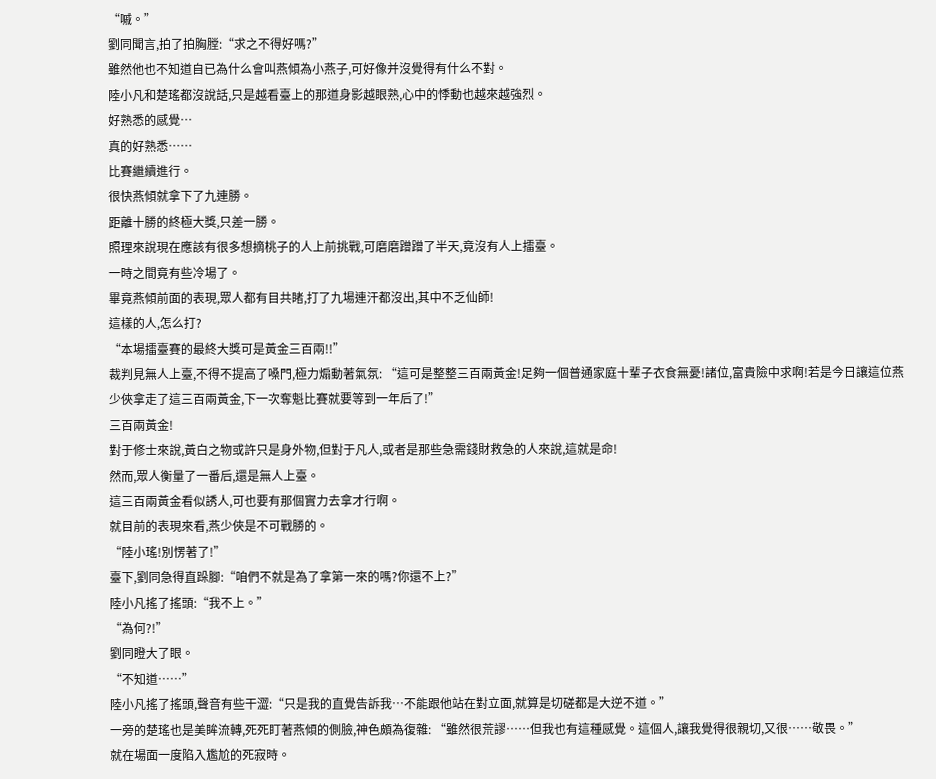“嘁。”
劉同聞言,拍了拍胸膛:“求之不得好嗎?”
雖然他也不知道自已為什么會叫燕傾為小燕子,可好像并沒覺得有什么不對。
陸小凡和楚瑤都沒說話,只是越看臺上的那道身影越眼熟,心中的悸動也越來越強烈。
好熟悉的感覺…
真的好熟悉……
比賽繼續進行。
很快燕傾就拿下了九連勝。
距離十勝的終極大獎,只差一勝。
照理來說現在應該有很多想摘桃子的人上前挑戰,可磨磨蹭蹭了半天,竟沒有人上擂臺。
一時之間竟有些冷場了。
畢竟燕傾前面的表現,眾人都有目共睹,打了九場連汗都沒出,其中不乏仙師!
這樣的人,怎么打?
“本場擂臺賽的最終大獎可是黃金三百兩!!”
裁判見無人上臺,不得不提高了嗓門,極力煽動著氣氛: “這可是整整三百兩黃金!足夠一個普通家庭十輩子衣食無憂!諸位,富貴險中求啊!若是今日讓這位燕少俠拿走了這三百兩黃金,下一次奪魁比賽就要等到一年后了!”
三百兩黃金!
對于修士來說,黃白之物或許只是身外物,但對于凡人,或者是那些急需錢財救急的人來說,這就是命!
然而,眾人衡量了一番后,還是無人上臺。
這三百兩黃金看似誘人,可也要有那個實力去拿才行啊。
就目前的表現來看,燕少俠是不可戰勝的。
“陸小瑤!別愣著了!”
臺下,劉同急得直跺腳:“咱們不就是為了拿第一來的嗎?你還不上?”
陸小凡搖了搖頭:“我不上。”
“為何?!”
劉同瞪大了眼。
“不知道……”
陸小凡搖了搖頭,聲音有些干澀:“只是我的直覺告訴我…不能跟他站在對立面,就算是切磋都是大逆不道。”
一旁的楚瑤也是美眸流轉,死死盯著燕傾的側臉,神色頗為復雜: “雖然很荒謬……但我也有這種感覺。這個人,讓我覺得很親切,又很……敬畏。”
就在場面一度陷入尷尬的死寂時。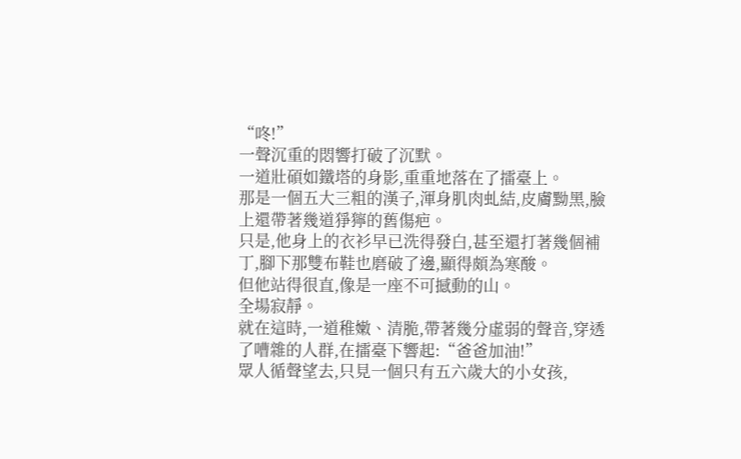“咚!”
一聲沉重的悶響打破了沉默。
一道壯碩如鐵塔的身影,重重地落在了擂臺上。
那是一個五大三粗的漢子,渾身肌肉虬結,皮膚黝黑,臉上還帶著幾道猙獰的舊傷疤。
只是,他身上的衣衫早已洗得發白,甚至還打著幾個補丁,腳下那雙布鞋也磨破了邊,顯得頗為寒酸。
但他站得很直,像是一座不可撼動的山。
全場寂靜。
就在這時,一道稚嫩、清脆,帶著幾分虛弱的聲音,穿透了嘈雜的人群,在擂臺下響起:“爸爸加油!”
眾人循聲望去,只見一個只有五六歲大的小女孩,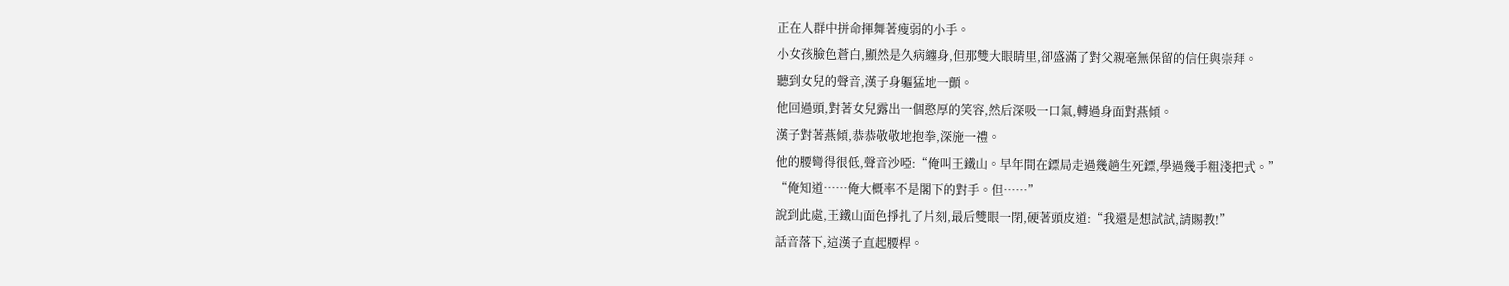正在人群中拼命揮舞著瘦弱的小手。
小女孩臉色蒼白,顯然是久病纏身,但那雙大眼睛里,卻盛滿了對父親毫無保留的信任與崇拜。
聽到女兒的聲音,漢子身軀猛地一顫。
他回過頭,對著女兒露出一個憨厚的笑容,然后深吸一口氣,轉過身面對燕傾。
漢子對著燕傾,恭恭敬敬地抱拳,深施一禮。
他的腰彎得很低,聲音沙啞:“俺叫王鐵山。早年間在鏢局走過幾趟生死鏢,學過幾手粗淺把式。”
“俺知道……俺大概率不是閣下的對手。但……”
說到此處,王鐵山面色掙扎了片刻,最后雙眼一閉,硬著頭皮道:“我還是想試試,請賜教!”
話音落下,這漢子直起腰桿。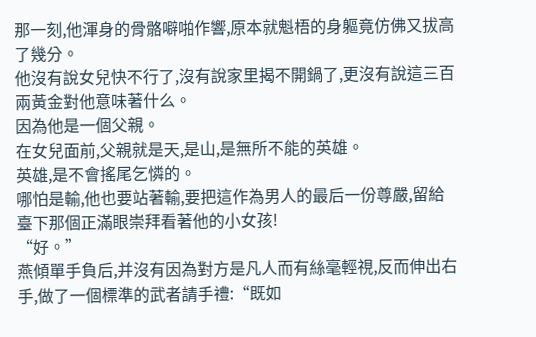那一刻,他渾身的骨骼噼啪作響,原本就魁梧的身軀竟仿佛又拔高了幾分。
他沒有說女兒快不行了,沒有說家里揭不開鍋了,更沒有說這三百兩黃金對他意味著什么。
因為他是一個父親。
在女兒面前,父親就是天,是山,是無所不能的英雄。
英雄,是不會搖尾乞憐的。
哪怕是輸,他也要站著輸,要把這作為男人的最后一份尊嚴,留給臺下那個正滿眼崇拜看著他的小女孩!
“好。”
燕傾單手負后,并沒有因為對方是凡人而有絲毫輕視,反而伸出右手,做了一個標準的武者請手禮:“既如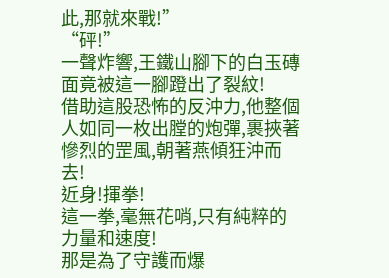此,那就來戰!”
“砰!”
一聲炸響,王鐵山腳下的白玉磚面竟被這一腳蹬出了裂紋!
借助這股恐怖的反沖力,他整個人如同一枚出膛的炮彈,裹挾著慘烈的罡風,朝著燕傾狂沖而去!
近身!揮拳!
這一拳,毫無花哨,只有純粹的力量和速度!
那是為了守護而爆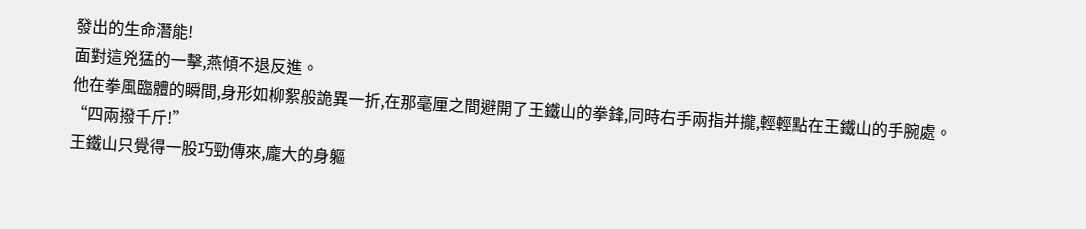發出的生命潛能!
面對這兇猛的一擊,燕傾不退反進。
他在拳風臨體的瞬間,身形如柳絮般詭異一折,在那毫厘之間避開了王鐵山的拳鋒,同時右手兩指并攏,輕輕點在王鐵山的手腕處。
“四兩撥千斤!”
王鐵山只覺得一股巧勁傳來,龐大的身軀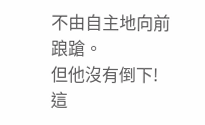不由自主地向前踉蹌。
但他沒有倒下!
這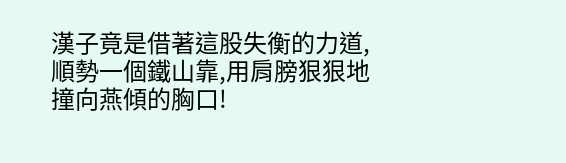漢子竟是借著這股失衡的力道,順勢一個鐵山靠,用肩膀狠狠地撞向燕傾的胸口!